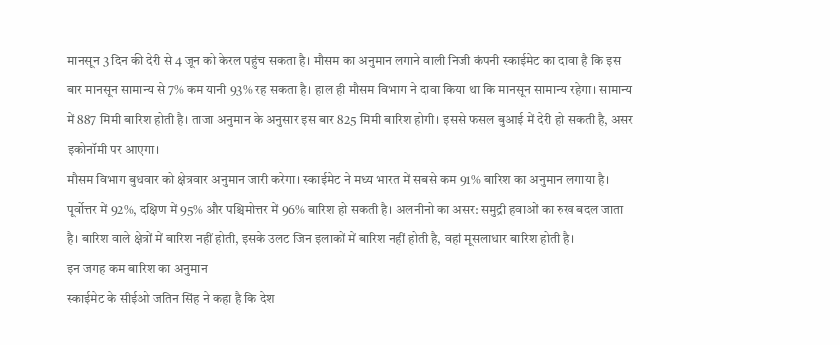मानसून 3 दिन की देरी से 4 जून को केरल पहुंच सकता है। मौसम का अनुमान लगाने वाली निजी कंपनी स्काईमेट का दावा है कि इस बार मानसून सामान्य से 7% कम यानी 93% रह सकता है। हाल ही मौसम विभाग ने दावा किया था कि मानसून सामान्य रहेगा। सामान्य में 887 मिमी बारिश होती है। ताजा अनुमान के अनुसार इस बार 825 मिमी बारिश होगी। इससे फसल बुआई में देरी हो सकती है, असर इकोनॉमी पर आएगा।
मौसम विभाग बुधवार को क्षेत्रवार अनुमान जारी करेगा। स्काईमेट ने मध्य भारत में सबसे कम 91% बारिश का अनुमान लगाया है। पूर्वोत्तर में 92%, दक्षिण में 95% और पश्चिमोत्तर में 96% बारिश हो सकती है। अलनीनो का असर: समुद्री हवाओं का रुख बदल जाता है। बारिश वाले क्षेत्रों में बारिश नहीं होती, इसके उलट जिन इलाकों में बारिश नहीं होती है, वहां मूसलाधार बारिश होती है।
इन जगह कम बारिश का अनुमान
स्काईमेट के सीईओ जतिन सिंह ने कहा है कि देश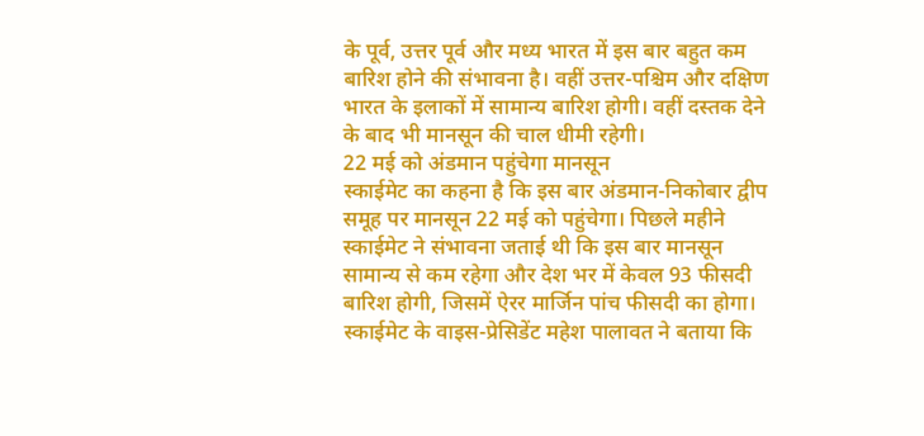के पूर्व, उत्तर पूर्व और मध्य भारत में इस बार बहुत कम बारिश होने की संभावना है। वहीं उत्तर-पश्चिम और दक्षिण भारत के इलाकों में सामान्य बारिश होगी। वहीं दस्तक देने के बाद भी मानसून की चाल धीमी रहेगी।
22 मई को अंडमान पहुंचेगा मानसून
स्काईमेट का कहना है कि इस बार अंडमान-निकोबार द्वीप समूह पर मानसून 22 मई को पहुंचेगा। पिछले महीने स्काईमेट ने संभावना जताई थी कि इस बार मानसून सामान्य से कम रहेगा और देश भर में केवल 93 फीसदी बारिश होगी, जिसमें ऐरर मार्जिन पांच फीसदी का होगा।
स्काईमेट के वाइस-प्रेसिडेंट महेश पालावत ने बताया कि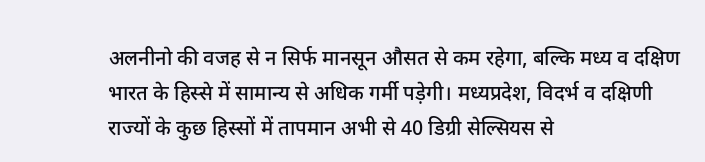अलनीनो की वजह से न सिर्फ मानसून औसत से कम रहेगा, बल्कि मध्य व दक्षिण भारत के हिस्से में सामान्य से अधिक गर्मी पड़ेगी। मध्यप्रदेश, विदर्भ व दक्षिणी राज्यों के कुछ हिस्सों में तापमान अभी से 40 डिग्री सेल्सियस से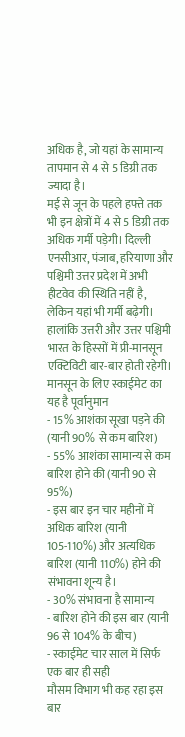अधिक है, जो यहां के सामान्य तापमान से 4 से 5 डिग्री तक ज्यादा है।
मई से जून के पहले हफ्ते तक भी इन क्षेत्रों में 4 से 5 डिग्री तक अधिक गर्मी पड़ेगी। दिल्ली एनसीआर, पंजाब, हरियाणा और पश्चिमी उत्तर प्रदेश में अभी हीटवेव की स्थिति नहीं है, लेकिन यहां भी गर्मी बढ़ेगी। हालांकि उत्तरी और उत्तर पश्चिमी भारत के हिस्सों में प्री-मानसून एक्टिविटी बार-बार होती रहेगी।
मानसून के लिए स्काईमेट का यह है पूर्वानुमान
- 15% आशंका सूखा पड़ने की (यानी 90% से कम बारिश)
- 55% आशंका सामान्य से कम बारिश होने की (यानी 90 से 95%)
- इस बार इन चार महीनों में अधिक बारिश (यानी 105-110%) और अत्यधिक बारिश (यानी 110%) होने की संभावना शून्य है।
- 30% संभावना है सामान्य
- बारिश होने की इस बार (यानी 96 से 104% के बीच)
- स्काईमेट चार साल में सिर्फ एक बार ही सही
मौसम विभाग भी कह रहा इस बार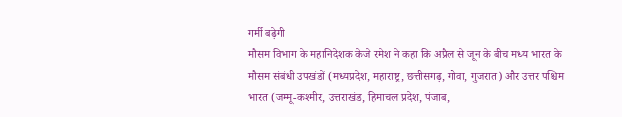गर्मी बढ़ेगी
मौसम विभाग के महानिदेशक केजे रमेश ने कहा कि अप्रैल से जून के बीच मध्य भारत के मौसम संबंधी उपखंडों (मध्यप्रदेश, महाराष्ट्र, छत्तीसगढ़, गोवा, गुजरात) और उत्तर पश्चिम भारत (जम्मू-कश्मीर, उत्तराखंड, हिमाचल प्रदेश, पंजाब,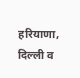हरियाणा, दिल्ली व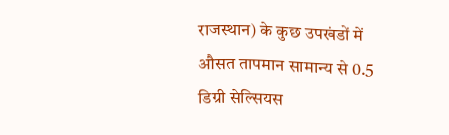राजस्थान) के कुछ उपखंडों में औसत तापमान सामान्य से 0.5 डिग्री सेल्सियस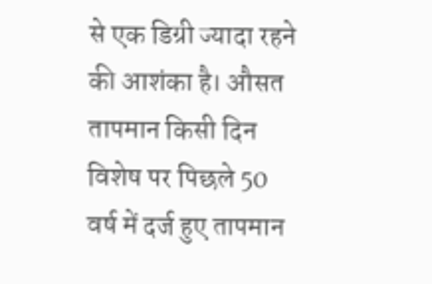से एक डिग्री ज्यादा रहने की आशंका है। औसत तापमान किसी दिन विशेष पर पिछले 50 वर्ष में दर्ज हुए तापमान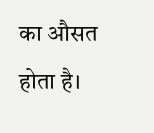का औसत होता है।